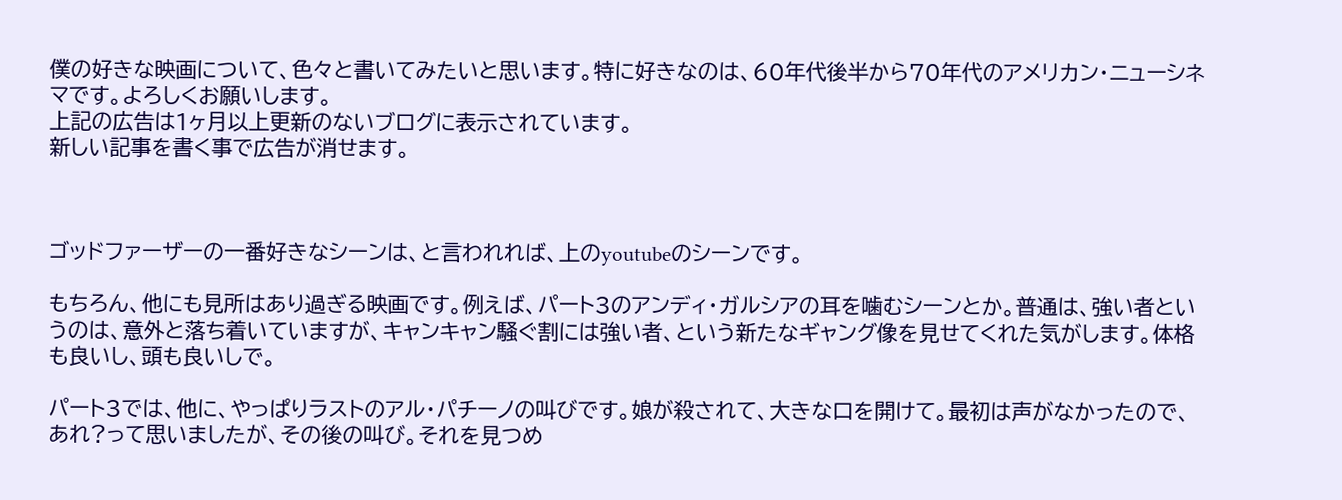僕の好きな映画について、色々と書いてみたいと思います。特に好きなのは、60年代後半から70年代のアメリカン・ニューシネマです。よろしくお願いします。
上記の広告は1ヶ月以上更新のないブログに表示されています。
新しい記事を書く事で広告が消せます。



ゴッドファーザーの一番好きなシーンは、と言われれば、上のyoutubeのシーンです。

もちろん、他にも見所はあり過ぎる映画です。例えば、パート3のアンディ・ガルシアの耳を噛むシーンとか。普通は、強い者というのは、意外と落ち着いていますが、キャンキャン騒ぐ割には強い者、という新たなギャング像を見せてくれた気がします。体格も良いし、頭も良いしで。

パート3では、他に、やっぱりラストのアル・パチーノの叫びです。娘が殺されて、大きな口を開けて。最初は声がなかったので、あれ?って思いましたが、その後の叫び。それを見つめ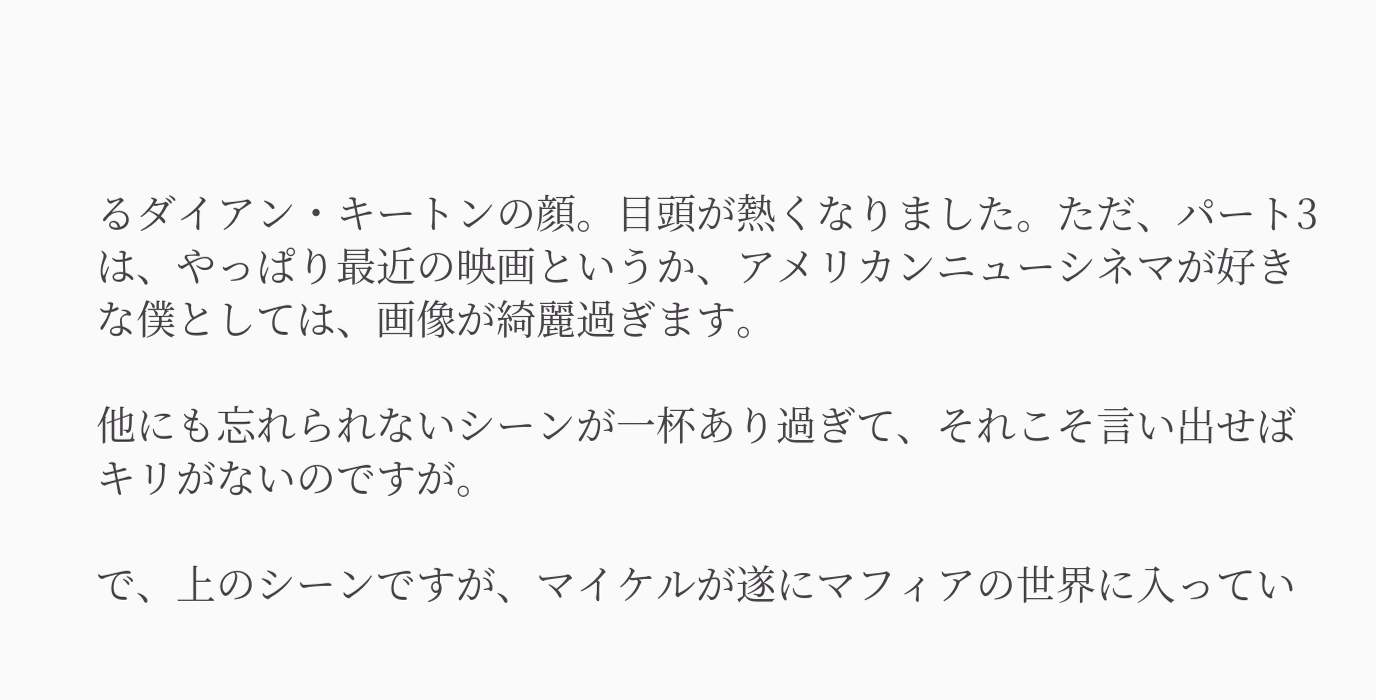るダイアン・キートンの顔。目頭が熱くなりました。ただ、パート3は、やっぱり最近の映画というか、アメリカンニューシネマが好きな僕としては、画像が綺麗過ぎます。

他にも忘れられないシーンが一杯あり過ぎて、それこそ言い出せばキリがないのですが。

で、上のシーンですが、マイケルが遂にマフィアの世界に入ってい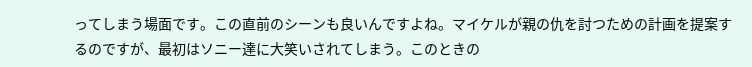ってしまう場面です。この直前のシーンも良いんですよね。マイケルが親の仇を討つための計画を提案するのですが、最初はソニー達に大笑いされてしまう。このときの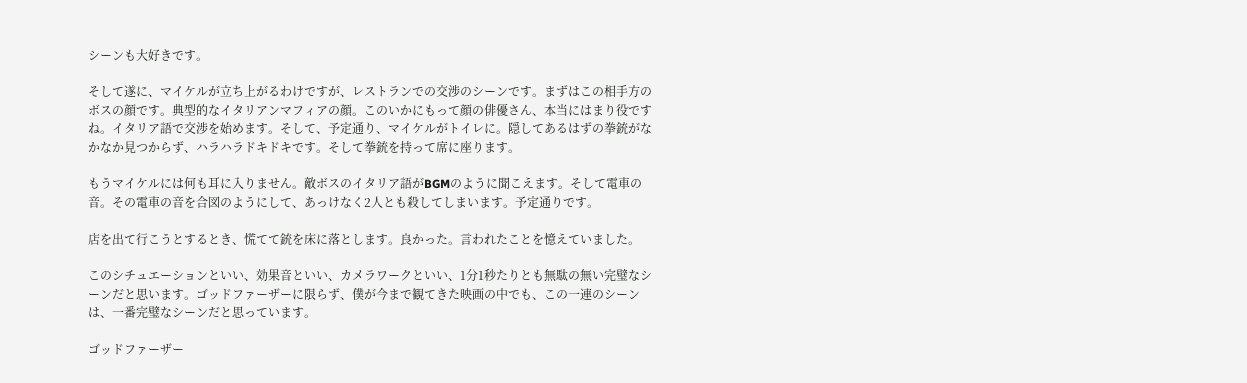シーンも大好きです。

そして遂に、マイケルが立ち上がるわけですが、レストランでの交渉のシーンです。まずはこの相手方のボスの顔です。典型的なイタリアンマフィアの顔。このいかにもって顔の俳優さん、本当にはまり役ですね。イタリア語で交渉を始めます。そして、予定通り、マイケルがトイレに。隠してあるはずの拳銃がなかなか見つからず、ハラハラドキドキです。そして拳銃を持って席に座ります。

もうマイケルには何も耳に入りません。敵ボスのイタリア語がBGMのように聞こえます。そして電車の音。その電車の音を合図のようにして、あっけなく2人とも殺してしまいます。予定通りです。

店を出て行こうとするとき、慌てて銃を床に落とします。良かった。言われたことを憶えていました。

このシチュエーションといい、効果音といい、カメラワークといい、1分1秒たりとも無駄の無い完璧なシーンだと思います。ゴッドファーザーに限らず、僕が今まで観てきた映画の中でも、この一連のシーンは、一番完璧なシーンだと思っています。

ゴッドファーザー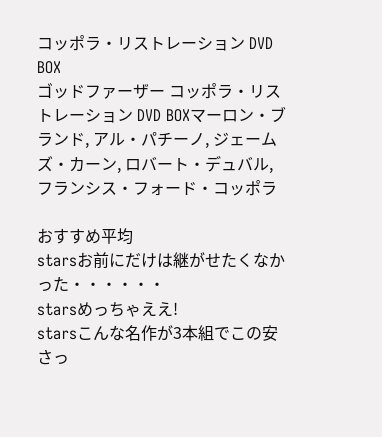コッポラ・リストレーション DVD BOX
ゴッドファーザー コッポラ・リストレーション DVD BOXマーロン・ブランド, アル・パチーノ, ジェームズ・カーン, ロバート・デュバル, フランシス・フォード・コッポラ

おすすめ平均
starsお前にだけは継がせたくなかった・・・・・・
starsめっちゃええ!
starsこんな名作が3本組でこの安さっ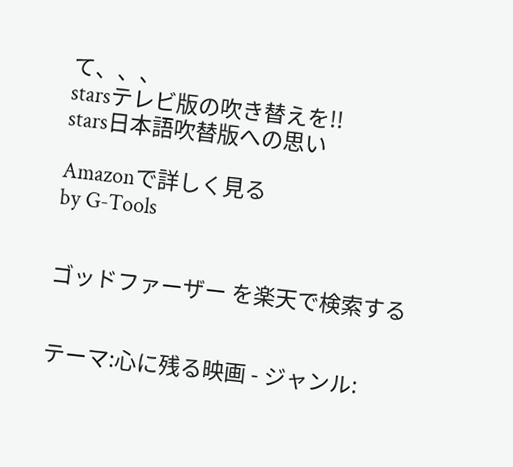て、、、
starsテレビ版の吹き替えを!!
stars日本語吹替版への思い

Amazonで詳しく見る
by G-Tools


ゴッドファーザー を楽天で検索する


テーマ:心に残る映画 - ジャンル: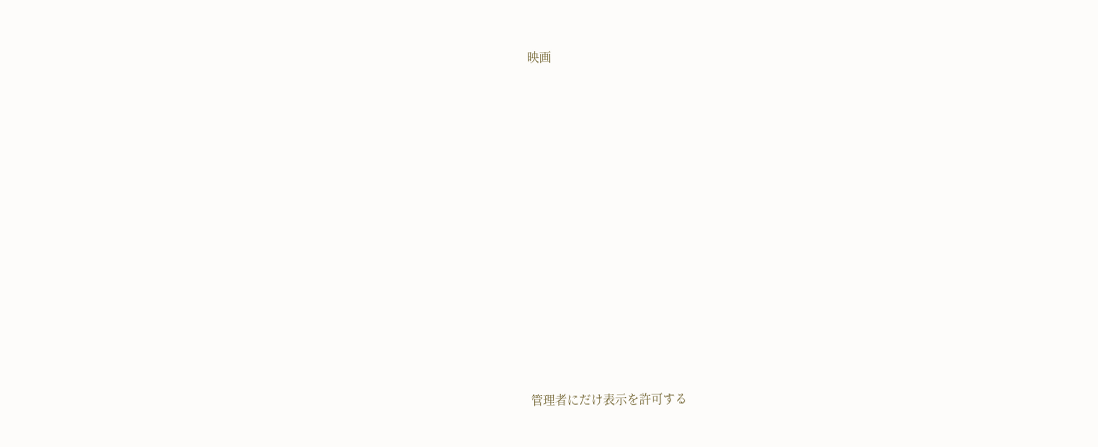映画



















管理者にだけ表示を許可する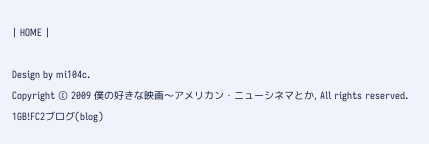| HOME |

Design by mi104c.
Copyright © 2009 僕の好きな映画〜アメリカン・ニューシネマとか, All rights reserved.
1GB!FC2ブログ(blog)